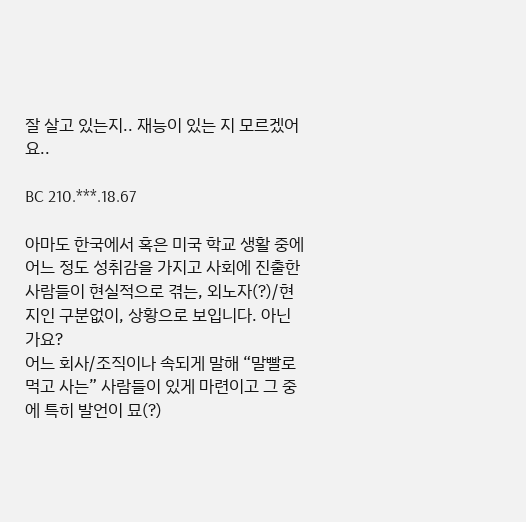잘 살고 있는지.. 재능이 있는 지 모르겠어요..

BC 210.***.18.67

아마도 한국에서 혹은 미국 학교 생활 중에 어느 정도 성취감을 가지고 사회에 진출한 사람들이 현실적으로 겪는, 외노자(?)/현지인 구분없이, 상황으로 보입니다. 아닌 가요?
어느 회사/조직이나 속되게 말해 “말빨로 먹고 사는” 사람들이 있게 마련이고 그 중에 특히 발언이 묘(?)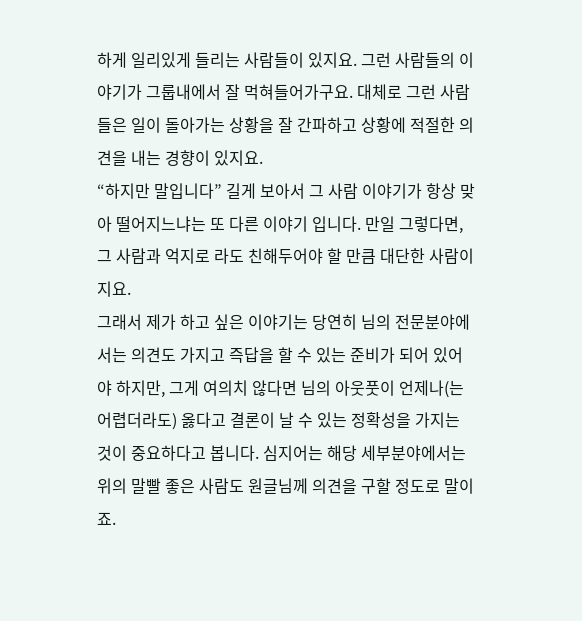하게 일리있게 들리는 사람들이 있지요. 그런 사람들의 이야기가 그룹내에서 잘 먹혀들어가구요. 대체로 그런 사람들은 일이 돌아가는 상황을 잘 간파하고 상황에 적절한 의견을 내는 경향이 있지요.
“하지만 말입니다” 길게 보아서 그 사람 이야기가 항상 맞아 떨어지느냐는 또 다른 이야기 입니다. 만일 그렇다면, 그 사람과 억지로 라도 친해두어야 할 만큼 대단한 사람이지요.
그래서 제가 하고 싶은 이야기는 당연히 님의 전문분야에서는 의견도 가지고 즉답을 할 수 있는 준비가 되어 있어야 하지만, 그게 여의치 않다면 님의 아웃풋이 언제나(는 어렵더라도) 옳다고 결론이 날 수 있는 정확성을 가지는 것이 중요하다고 봅니다. 심지어는 해당 세부분야에서는 위의 말빨 좋은 사람도 원글님께 의견을 구할 정도로 말이죠.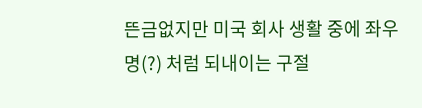뜬금없지만 미국 회사 생활 중에 좌우명(?) 처럼 되내이는 구절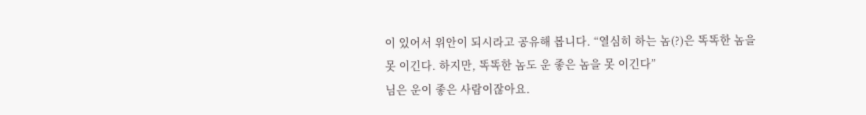이 있어서 위안이 되시라고 공유해 봅니다. “열심히 하는 놈(?)은 똑똑한 놈을 못 이긴다. 하지만, 똑똑한 놈도 운 좋은 놈을 못 이긴다”
님은 운이 좋은 사람이잖아요.